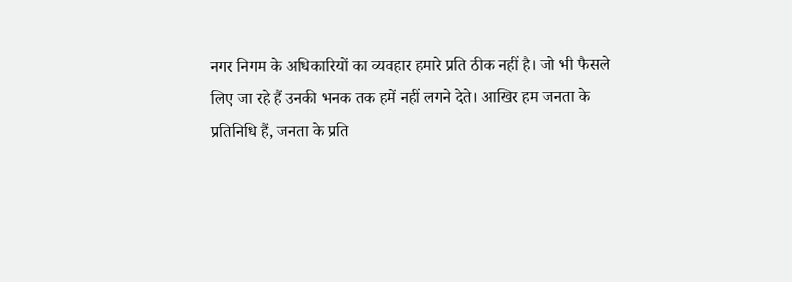नगर निगम के अधिकारियों का व्यवहार हमारे प्रति ठीक नहीं है। जो भी फैसले
लिए जा रहे हैं उनकी भनक तक हमें नहीं लगने देते। आखिर हम जनता के
प्रतिनिधि हैं, जनता के प्रति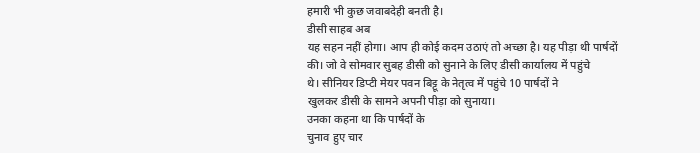हमारी भी कुछ जवाबदेही बनती है।
डीसी साहब अब
यह सहन नहीं होगा। आप ही कोई कदम उठाएं तो अच्छा है। यह पीड़ा थी पार्षदों
की। जो वे सोमवार सुबह डीसी को सुनाने के लिए डीसी कार्यालय में पहुंचे
थे। सीनियर डिप्टी मेयर पवन बिट्टू के नेतृत्व में पहुंचे 10 पार्षदों ने
खुलकर डीसी के सामने अपनी पीड़ा को सुनाया।
उनका कहना था कि पार्षदों के
चुनाव हुए चार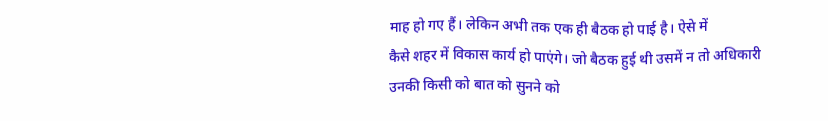माह हो गए हैं। लेकिन अभी तक एक ही बैठक हो पाई है। ऐसे में
कैसे शहर में विकास कार्य हो पाएंगे। जो बैठक हुई थी उसमें न तो अधिकारी
उनकी किसी को बात को सुनने को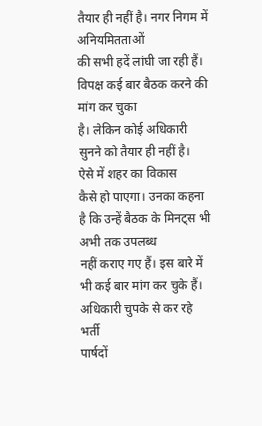तैयार ही नहीं है। नगर निगम में अनियमितताओं
की सभी हदें लांघी जा रही हैं। विपक्ष कई बार बैठक करने की मांग कर चुका
है। लेकिन कोई अधिकारी सुनने को तैयार ही नहीं है।
ऐसे में शहर का विकास
कैसे हो पाएगा। उनका कहना है कि उन्हें बैठक के मिनट्स भी अभी तक उपलब्ध
नहीं कराए गए हैं। इस बारे में भी कई बार मांग कर चुके हैं।
अधिकारी चुपके से कर रहे भर्ती
पार्षदों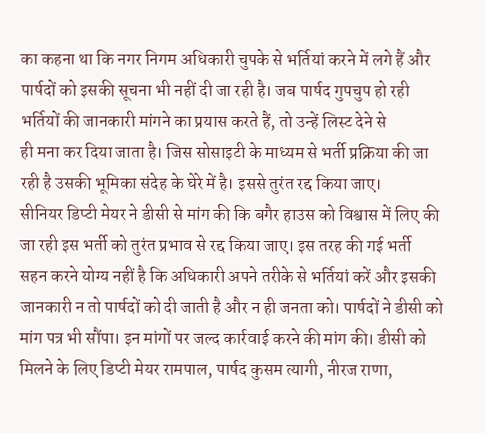का कहना था कि नगर निगम अधिकारी चुपके से भर्तियां करने में लगे हैं और
पार्षदों को इसकी सूचना भी नहीं दी जा रही है। जब पार्षद गुपचुप हो रही
भर्तियों की जानकारी मांगने का प्रयास करते हैं, तो उन्हें लिस्ट देने से
ही मना कर दिया जाता है। जिस सोसाइटी के माध्यम से भर्ती प्रक्रिया की जा
रही है उसकी भूमिका संदेह के घेरे में है। इससे तुरंत रद्द किया जाए।
सीनियर डिप्टी मेयर ने डीसी से मांग की कि बगैर हाउस को विश्वास में लिए की
जा रही इस भर्ती को तुरंत प्रभाव से रद्द किया जाए। इस तरह की गई भर्ती
सहन करने योग्य नहीं है कि अधिकारी अपने तरीके से भर्तियां करें और इसकी
जानकारी न तो पार्षदों को दी जाती है और न ही जनता को। पार्षदों ने डीसी को
मांग पत्र भी सौंपा। इन मांगों पर जल्द कार्रवाई करने की मांग की। डीसी को
मिलने के लिए डिप्टी मेयर रामपाल, पार्षद कुसम त्यागी, नीरज राणा,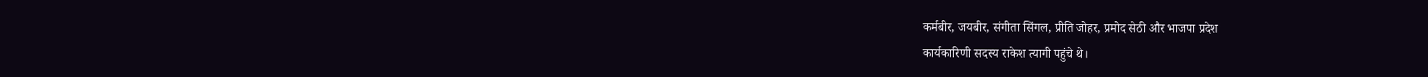कर्मबीर, जयबीर, संगीता सिंगल, प्रीति जोहर, प्रमोद सेठी और भाजपा प्रदेश
कार्यकारिणी सदस्य राकेश त्यागी पहुंचे थे।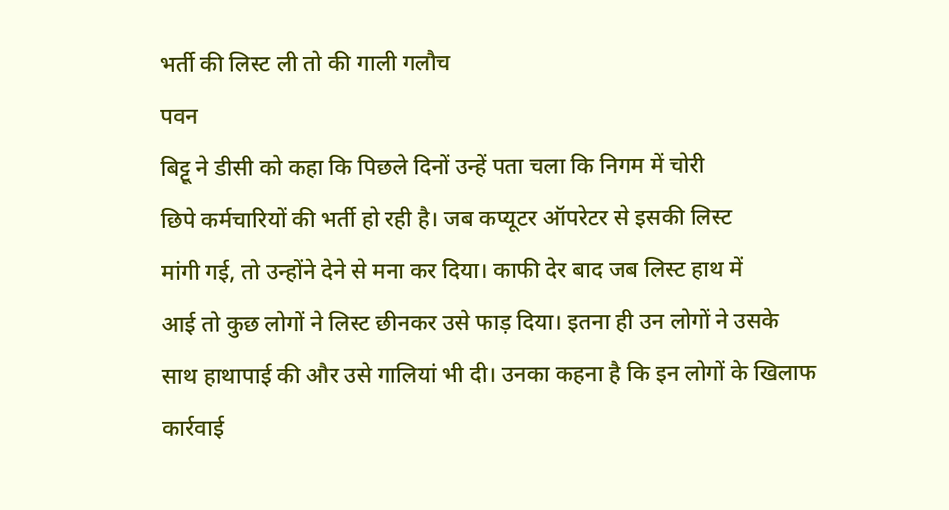भर्ती की लिस्ट ली तो की गाली गलौच
पवन
बिट्टू ने डीसी को कहा कि पिछले दिनों उन्हें पता चला कि निगम में चोरी
छिपे कर्मचारियों की भर्ती हो रही है। जब कप्यूटर ऑपरेटर से इसकी लिस्ट
मांगी गई, तो उन्होंने देने से मना कर दिया। काफी देर बाद जब लिस्ट हाथ में
आई तो कुछ लोगों ने लिस्ट छीनकर उसे फाड़ दिया। इतना ही उन लोगों ने उसके
साथ हाथापाई की और उसे गालियां भी दी। उनका कहना है कि इन लोगों के खिलाफ
कार्रवाई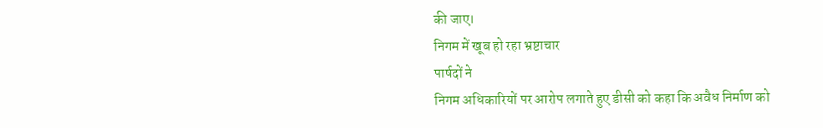की जाए।
निगम में खूब हो रहा भ्रष्टाचार
पार्षदों ने
निगम अधिकारियों पर आरोप लगाते हुए डीसी को कहा कि अवैध निर्माण को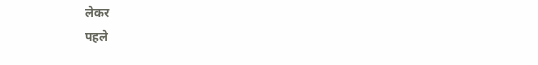लेकर
पहले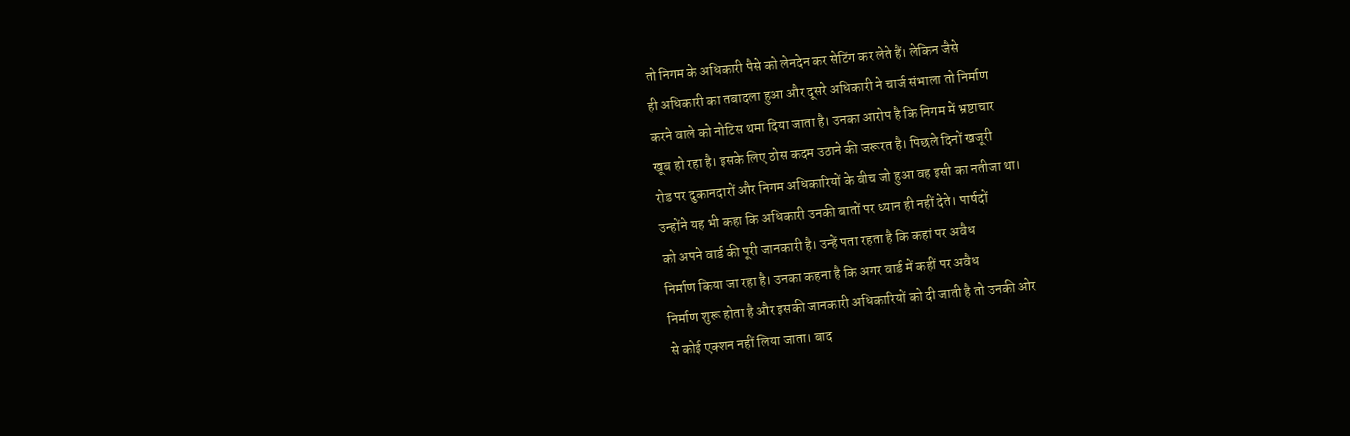तो निगम के अधिकारी पैसे को लेनदेन कर सेटिंग कर लेते हैं। लेकिन जैसे
ही अधिकारी का तबादला हुआ और दूसरे अधिकारी ने चार्ज संभाला तो निर्माण
करने वाले को नोटिस थमा दिया जाता है। उनका आरोप है कि निगम में भ्रष्टाचार
खूब हो रहा है। इसके लिए ठोस कदम उठाने की जरूरत है। पिछले दिनों खजूरी
रोड पर दुकानदारों और निगम अधिकारियों के बीच जो हुआ वह इसी का नतीजा था।
उन्होंने यह भी कहा कि अधिकारी उनकी बातों पर ध्यान ही नहीं देते। पार्षदों
को अपने वार्ड की पूरी जानकारी है। उन्हें पता रहता है कि कहां पर अवैध
निर्माण किया जा रहा है। उनका कहना है कि अगर वार्ड में कहीं पर अवैध
निर्माण शुरू होता है और इसकी जानकारी अधिकारियों को दी जाती है तो उनकी ओर
से कोई एक्शन नहीं लिया जाता। बाद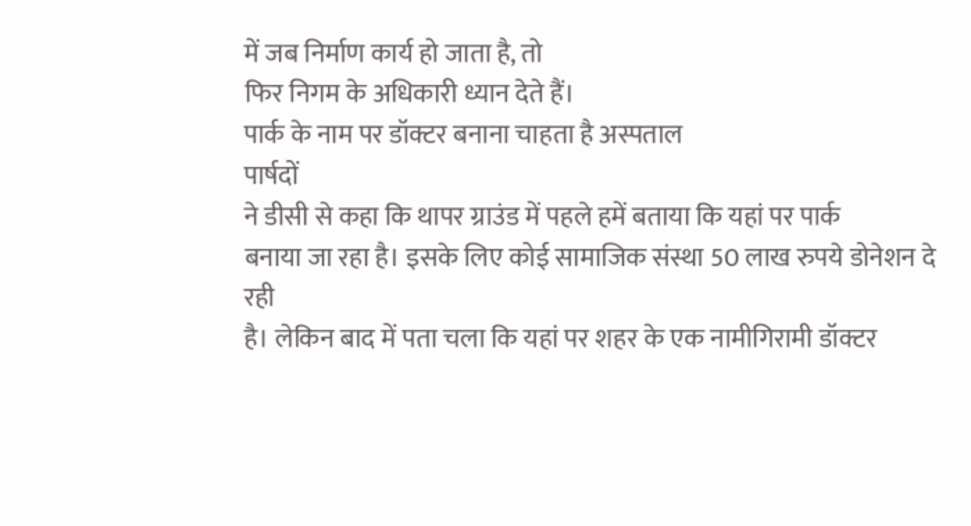में जब निर्माण कार्य हो जाता है, तो
फिर निगम के अधिकारी ध्यान देते हैं।
पार्क के नाम पर डॉक्टर बनाना चाहता है अस्पताल
पार्षदों
ने डीसी से कहा कि थापर ग्राउंड में पहले हमें बताया कि यहां पर पार्क
बनाया जा रहा है। इसके लिए कोई सामाजिक संस्था 50 लाख रुपये डोनेशन दे रही
है। लेकिन बाद में पता चला कि यहां पर शहर के एक नामीगिरामी डॉक्टर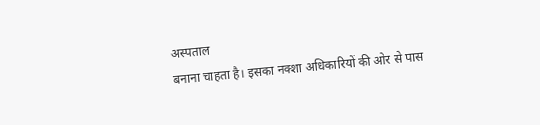अस्पताल
बनाना चाहता है। इसका नक्शा अधिकारियों की ओर से पास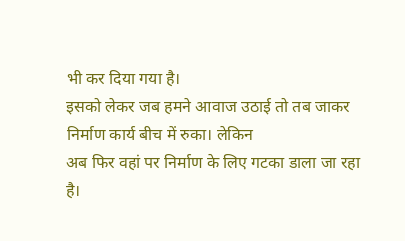भी कर दिया गया है।
इसको लेकर जब हमने आवाज उठाई तो तब जाकर निर्माण कार्य बीच में रुका। लेकिन
अब फिर वहां पर निर्माण के लिए गटका डाला जा रहा है।